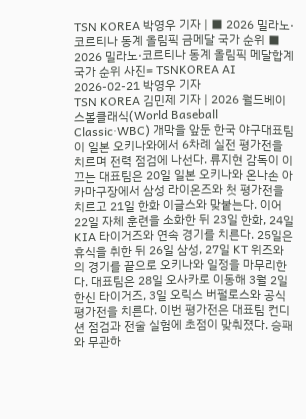TSN KOREA 박영우 기자 | ■ 2026 밀라노·코르티나 동계 올림픽 금메달 국가 순위 ■ 2026 밀라노·코르티나 동계 올림픽 메달합계 국가 순위 사진= TSNKOREA AI
2026-02-21 박영우 기자
TSN KOREA 김민제 기자 | 2026 월드베이스볼클래식(World Baseball Classic·WBC) 개막을 앞둔 한국 야구대표팀이 일본 오키나와에서 6차례 실전 평가전을 치르며 전력 점검에 나선다. 류지현 감독이 이끄는 대표팀은 20일 일본 오키나와 온나손 아카마구장에서 삼성 라이온즈와 첫 평가전을 치르고 21일 한화 이글스와 맞붙는다. 이어 22일 자체 훈련을 소화한 뒤 23일 한화, 24일 KIA 타이거즈와 연속 경기를 치른다. 25일은 휴식을 취한 뒤 26일 삼성, 27일 KT 위즈와의 경기를 끝으로 오키나와 일정을 마무리한다. 대표팀은 28일 오사카로 이동해 3월 2일 한신 타이거즈, 3일 오릭스 버펄로스와 공식 평가전을 치른다. 이번 평가전은 대표팀 컨디션 점검과 전술 실험에 초점이 맞춰졌다. 승패와 무관하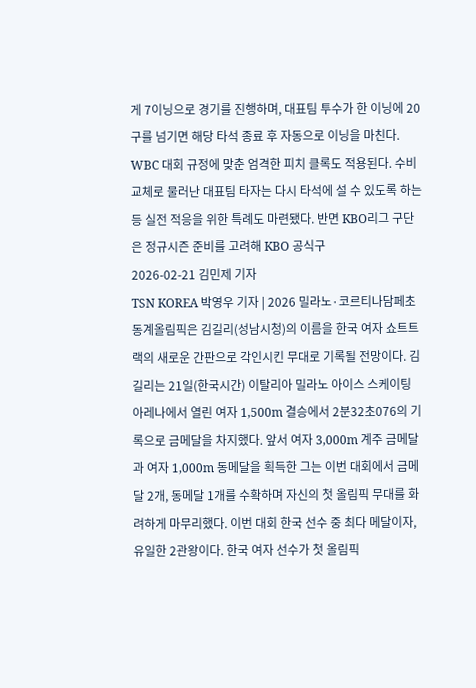게 7이닝으로 경기를 진행하며, 대표팀 투수가 한 이닝에 20구를 넘기면 해당 타석 종료 후 자동으로 이닝을 마친다. WBC 대회 규정에 맞춘 엄격한 피치 클록도 적용된다. 수비 교체로 물러난 대표팀 타자는 다시 타석에 설 수 있도록 하는 등 실전 적응을 위한 특례도 마련됐다. 반면 KBO리그 구단은 정규시즌 준비를 고려해 KBO 공식구
2026-02-21 김민제 기자
TSN KOREA 박영우 기자 | 2026 밀라노·코르티나담페초 동계올림픽은 김길리(성남시청)의 이름을 한국 여자 쇼트트랙의 새로운 간판으로 각인시킨 무대로 기록될 전망이다. 김길리는 21일(한국시간) 이탈리아 밀라노 아이스 스케이팅 아레나에서 열린 여자 1,500m 결승에서 2분32초076의 기록으로 금메달을 차지했다. 앞서 여자 3,000m 계주 금메달과 여자 1,000m 동메달을 획득한 그는 이번 대회에서 금메달 2개, 동메달 1개를 수확하며 자신의 첫 올림픽 무대를 화려하게 마무리했다. 이번 대회 한국 선수 중 최다 메달이자, 유일한 2관왕이다. 한국 여자 선수가 첫 올림픽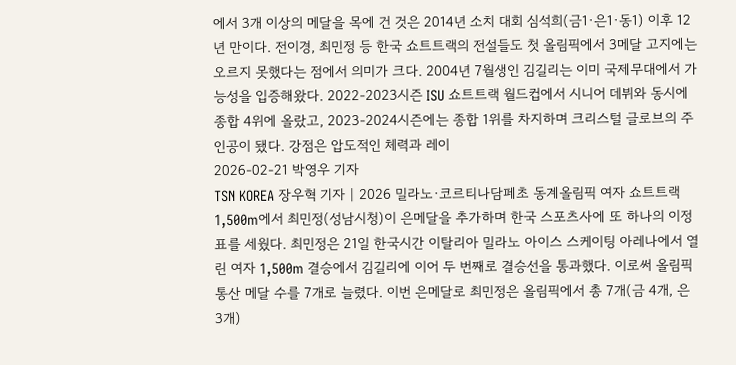에서 3개 이상의 메달을 목에 건 것은 2014년 소치 대회 심석희(금1·은1·동1) 이후 12년 만이다. 전이경, 최민정 등 한국 쇼트트랙의 전설들도 첫 올림픽에서 3메달 고지에는 오르지 못했다는 점에서 의미가 크다. 2004년 7월생인 김길리는 이미 국제무대에서 가능성을 입증해왔다. 2022-2023시즌 ISU 쇼트트랙 월드컵에서 시니어 데뷔와 동시에 종합 4위에 올랐고, 2023-2024시즌에는 종합 1위를 차지하며 크리스털 글로브의 주인공이 됐다. 강점은 압도적인 체력과 레이
2026-02-21 박영우 기자
TSN KOREA 장우혁 기자 | 2026 밀라노·코르티나담페초 동계올림픽 여자 쇼트트랙 1,500m에서 최민정(성남시청)이 은메달을 추가하며 한국 스포츠사에 또 하나의 이정표를 세웠다. 최민정은 21일 한국시간 이탈리아 밀라노 아이스 스케이팅 아레나에서 열린 여자 1,500m 결승에서 김길리에 이어 두 번째로 결승선을 통과했다. 이로써 올림픽 통산 메달 수를 7개로 늘렸다. 이번 은메달로 최민정은 올림픽에서 총 7개(금 4개, 은 3개)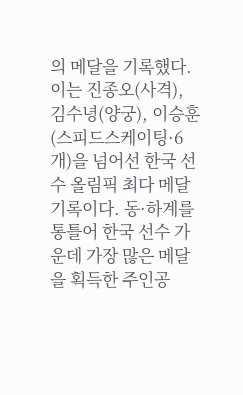의 메달을 기록했다. 이는 진종오(사격), 김수녕(양궁), 이승훈(스피드스케이팅·6개)을 넘어선 한국 선수 올림픽 최다 메달 기록이다. 동·하계를 통틀어 한국 선수 가운데 가장 많은 메달을 획득한 주인공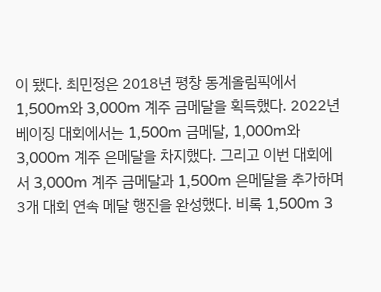이 됐다. 최민정은 2018년 평창 동계올림픽에서 1,500m와 3,000m 계주 금메달을 획득했다. 2022년 베이징 대회에서는 1,500m 금메달, 1,000m와 3,000m 계주 은메달을 차지했다. 그리고 이번 대회에서 3,000m 계주 금메달과 1,500m 은메달을 추가하며 3개 대회 연속 메달 행진을 완성했다. 비록 1,500m 3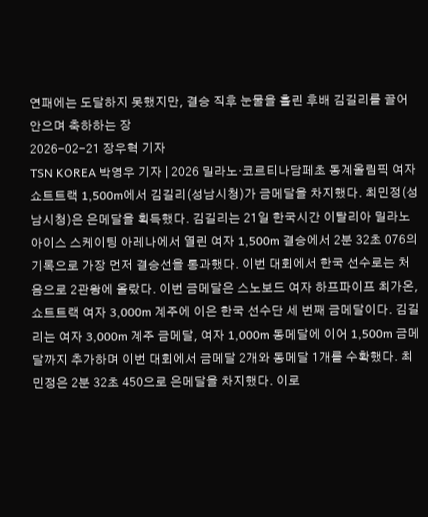연패에는 도달하지 못했지만, 결승 직후 눈물을 흘린 후배 김길리를 끌어안으며 축하하는 장
2026-02-21 장우혁 기자
TSN KOREA 박영우 기자 | 2026 밀라노·코르티나담페초 동계올림픽 여자 쇼트트랙 1,500m에서 김길리(성남시청)가 금메달을 차지했다. 최민정(성남시청)은 은메달을 획득했다. 김길리는 21일 한국시간 이탈리아 밀라노 아이스 스케이팅 아레나에서 열린 여자 1,500m 결승에서 2분 32초 076의 기록으로 가장 먼저 결승선을 통과했다. 이번 대회에서 한국 선수로는 처음으로 2관왕에 올랐다. 이번 금메달은 스노보드 여자 하프파이프 최가온, 쇼트트랙 여자 3,000m 계주에 이은 한국 선수단 세 번째 금메달이다. 김길리는 여자 3,000m 계주 금메달, 여자 1,000m 동메달에 이어 1,500m 금메달까지 추가하며 이번 대회에서 금메달 2개와 동메달 1개를 수확했다. 최민정은 2분 32초 450으로 은메달을 차지했다. 이로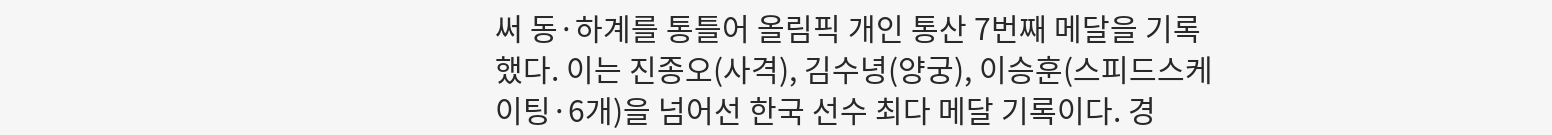써 동·하계를 통틀어 올림픽 개인 통산 7번째 메달을 기록했다. 이는 진종오(사격), 김수녕(양궁), 이승훈(스피드스케이팅·6개)을 넘어선 한국 선수 최다 메달 기록이다. 경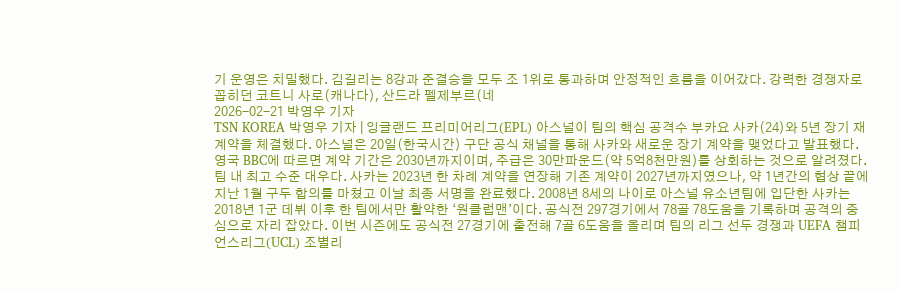기 운영은 치밀했다. 김길리는 8강과 준결승을 모두 조 1위로 통과하며 안정적인 흐름을 이어갔다. 강력한 경쟁자로 꼽히던 코트니 사로(캐나다), 산드라 펠제부르(네
2026-02-21 박영우 기자
TSN KOREA 박영우 기자 | 잉글랜드 프리미어리그(EPL) 아스널이 팀의 핵심 공격수 부카요 사카(24)와 5년 장기 재계약을 체결했다. 아스널은 20일(한국시간) 구단 공식 채널을 통해 사카와 새로운 장기 계약을 맺었다고 발표했다. 영국 BBC에 따르면 계약 기간은 2030년까지이며, 주급은 30만파운드(약 5억8천만원)를 상회하는 것으로 알려졌다. 팀 내 최고 수준 대우다. 사카는 2023년 한 차례 계약을 연장해 기존 계약이 2027년까지였으나, 약 1년간의 협상 끝에 지난 1월 구두 합의를 마쳤고 이날 최종 서명을 완료했다. 2008년 8세의 나이로 아스널 유소년팀에 입단한 사카는 2018년 1군 데뷔 이후 한 팀에서만 활약한 ‘원클럽맨’이다. 공식전 297경기에서 78골 78도움을 기록하며 공격의 중심으로 자리 잡았다. 이번 시즌에도 공식전 27경기에 출전해 7골 6도움을 올리며 팀의 리그 선두 경쟁과 UEFA 챔피언스리그(UCL) 조별리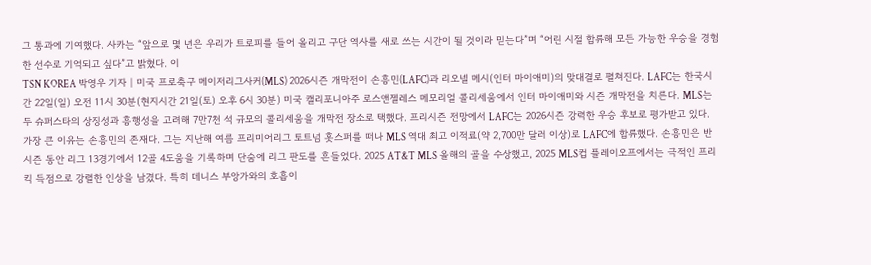그 통과에 기여했다. 사카는 “앞으로 몇 년은 우리가 트로피를 들어 올리고 구단 역사를 새로 쓰는 시간이 될 것이라 믿는다”며 “어린 시절 합류해 모든 가능한 우승을 경험한 선수로 기억되고 싶다”고 밝혔다. 이
TSN KOREA 박영우 기자 | 미국 프로축구 메이저리그사커(MLS) 2026시즌 개막전이 손흥민(LAFC)과 리오넬 메시(인터 마이애미)의 맞대결로 펼쳐진다. LAFC는 한국시간 22일(일) 오전 11시 30분(현지시간 21일(토) 오후 6시 30분) 미국 캘리포니아주 로스앤젤레스 메모리얼 콜리세움에서 인터 마이애미와 시즌 개막전을 치른다. MLS는 두 슈퍼스타의 상징성과 흥행성을 고려해 7만7천 석 규모의 콜리세움을 개막전 장소로 택했다. 프리시즌 전망에서 LAFC는 2026시즌 강력한 우승 후보로 평가받고 있다. 가장 큰 이유는 손흥민의 존재다. 그는 지난해 여름 프리미어리그 토트넘 홋스퍼를 떠나 MLS 역대 최고 이적료(약 2,700만 달러 이상)로 LAFC에 합류했다. 손흥민은 반 시즌 동안 리그 13경기에서 12골 4도움을 기록하며 단숨에 리그 판도를 흔들었다. 2025 AT&T MLS 올해의 골을 수상했고, 2025 MLS컵 플레이오프에서는 극적인 프리킥 득점으로 강렬한 인상을 남겼다. 특히 데니스 부앙가와의 호흡이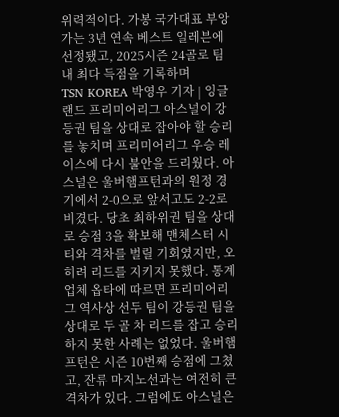위력적이다. 가봉 국가대표 부앙가는 3년 연속 베스트 일레븐에 선정됐고, 2025시즌 24골로 팀 내 최다 득점을 기록하며
TSN KOREA 박영우 기자 | 잉글랜드 프리미어리그 아스널이 강등권 팀을 상대로 잡아야 할 승리를 놓치며 프리미어리그 우승 레이스에 다시 불안을 드리웠다. 아스널은 울버햄프턴과의 원정 경기에서 2-0으로 앞서고도 2-2로 비겼다. 당초 최하위권 팀을 상대로 승점 3을 확보해 맨체스터 시티와 격차를 벌릴 기회였지만, 오히려 리드를 지키지 못했다. 통계업체 옵타에 따르면 프리미어리그 역사상 선두 팀이 강등권 팀을 상대로 두 골 차 리드를 잡고 승리하지 못한 사례는 없었다. 울버햄프턴은 시즌 10번째 승점에 그쳤고, 잔류 마지노선과는 여전히 큰 격차가 있다. 그럼에도 아스널은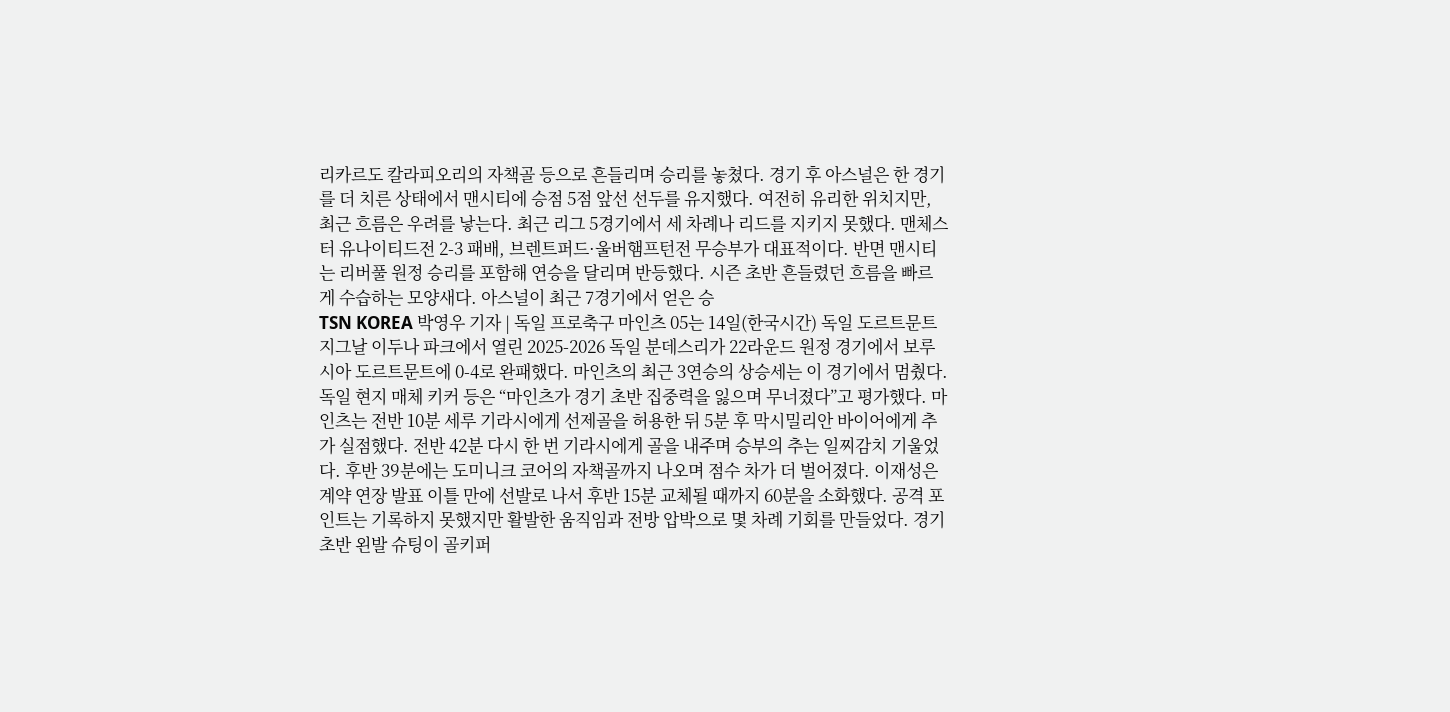리카르도 칼라피오리의 자책골 등으로 흔들리며 승리를 놓쳤다. 경기 후 아스널은 한 경기를 더 치른 상태에서 맨시티에 승점 5점 앞선 선두를 유지했다. 여전히 유리한 위치지만, 최근 흐름은 우려를 낳는다. 최근 리그 5경기에서 세 차례나 리드를 지키지 못했다. 맨체스터 유나이티드전 2-3 패배, 브렌트퍼드·울버햄프턴전 무승부가 대표적이다. 반면 맨시티는 리버풀 원정 승리를 포함해 연승을 달리며 반등했다. 시즌 초반 흔들렸던 흐름을 빠르게 수습하는 모양새다. 아스널이 최근 7경기에서 얻은 승
TSN KOREA 박영우 기자 | 독일 프로축구 마인츠 05는 14일(한국시간) 독일 도르트문트 지그날 이두나 파크에서 열린 2025-2026 독일 분데스리가 22라운드 원정 경기에서 보루시아 도르트문트에 0-4로 완패했다. 마인츠의 최근 3연승의 상승세는 이 경기에서 멈췄다. 독일 현지 매체 키커 등은 “마인츠가 경기 초반 집중력을 잃으며 무너졌다”고 평가했다. 마인츠는 전반 10분 세루 기라시에게 선제골을 허용한 뒤 5분 후 막시밀리안 바이어에게 추가 실점했다. 전반 42분 다시 한 번 기라시에게 골을 내주며 승부의 추는 일찌감치 기울었다. 후반 39분에는 도미니크 코어의 자책골까지 나오며 점수 차가 더 벌어졌다. 이재성은 계약 연장 발표 이틀 만에 선발로 나서 후반 15분 교체될 때까지 60분을 소화했다. 공격 포인트는 기록하지 못했지만 활발한 움직임과 전방 압박으로 몇 차례 기회를 만들었다. 경기 초반 왼발 슈팅이 골키퍼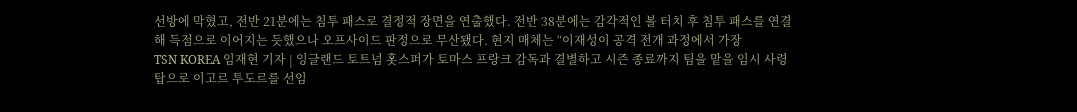선방에 막혔고, 전반 21분에는 침투 패스로 결정적 장면을 연출했다. 전반 38분에는 감각적인 볼 터치 후 침투 패스를 연결해 득점으로 이어지는 듯했으나 오프사이드 판정으로 무산됐다. 현지 매체는 “이재성이 공격 전개 과정에서 가장
TSN KOREA 임재현 기자 | 잉글랜드 토트넘 홋스퍼가 토마스 프랑크 감독과 결별하고 시즌 종료까지 팀을 맡을 임시 사령탑으로 이고르 투도르를 선임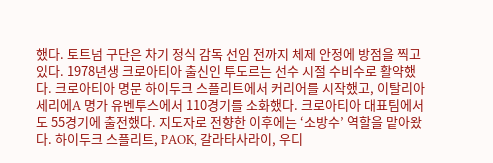했다. 토트넘 구단은 차기 정식 감독 선임 전까지 체제 안정에 방점을 찍고 있다. 1978년생 크로아티아 출신인 투도르는 선수 시절 수비수로 활약했다. 크로아티아 명문 하이두크 스플리트에서 커리어를 시작했고, 이탈리아 세리에A 명가 유벤투스에서 110경기를 소화했다. 크로아티아 대표팀에서도 55경기에 출전했다. 지도자로 전향한 이후에는 ‘소방수’ 역할을 맡아왔다. 하이두크 스플리트, PAOK, 갈라타사라이, 우디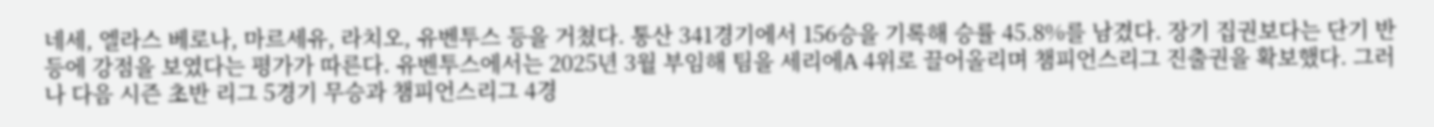네세, 엘라스 베로나, 마르세유, 라치오, 유벤투스 등을 거쳤다. 통산 341경기에서 156승을 기록해 승률 45.8%를 남겼다. 장기 집권보다는 단기 반등에 강점을 보였다는 평가가 따른다. 유벤투스에서는 2025년 3월 부임해 팀을 세리에A 4위로 끌어올리며 챔피언스리그 진출권을 확보했다. 그러나 다음 시즌 초반 리그 5경기 무승과 챔피언스리그 4경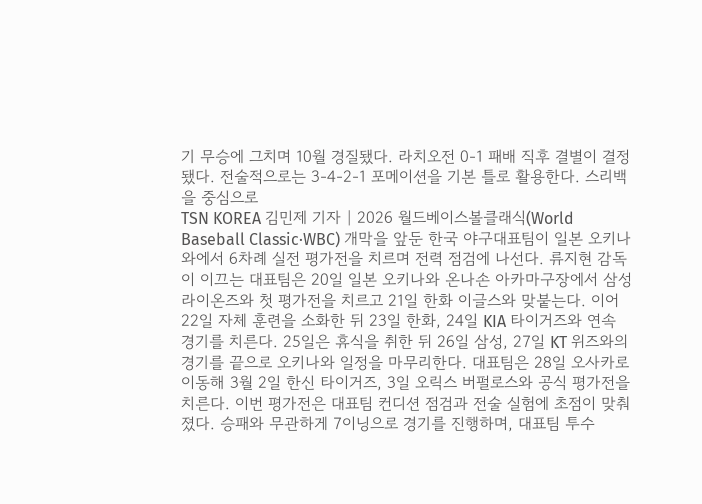기 무승에 그치며 10월 경질됐다. 라치오전 0-1 패배 직후 결별이 결정됐다. 전술적으로는 3-4-2-1 포메이션을 기본 틀로 활용한다. 스리백을 중심으로
TSN KOREA 김민제 기자 | 2026 월드베이스볼클래식(World Baseball Classic·WBC) 개막을 앞둔 한국 야구대표팀이 일본 오키나와에서 6차례 실전 평가전을 치르며 전력 점검에 나선다. 류지현 감독이 이끄는 대표팀은 20일 일본 오키나와 온나손 아카마구장에서 삼성 라이온즈와 첫 평가전을 치르고 21일 한화 이글스와 맞붙는다. 이어 22일 자체 훈련을 소화한 뒤 23일 한화, 24일 KIA 타이거즈와 연속 경기를 치른다. 25일은 휴식을 취한 뒤 26일 삼성, 27일 KT 위즈와의 경기를 끝으로 오키나와 일정을 마무리한다. 대표팀은 28일 오사카로 이동해 3월 2일 한신 타이거즈, 3일 오릭스 버펄로스와 공식 평가전을 치른다. 이번 평가전은 대표팀 컨디션 점검과 전술 실험에 초점이 맞춰졌다. 승패와 무관하게 7이닝으로 경기를 진행하며, 대표팀 투수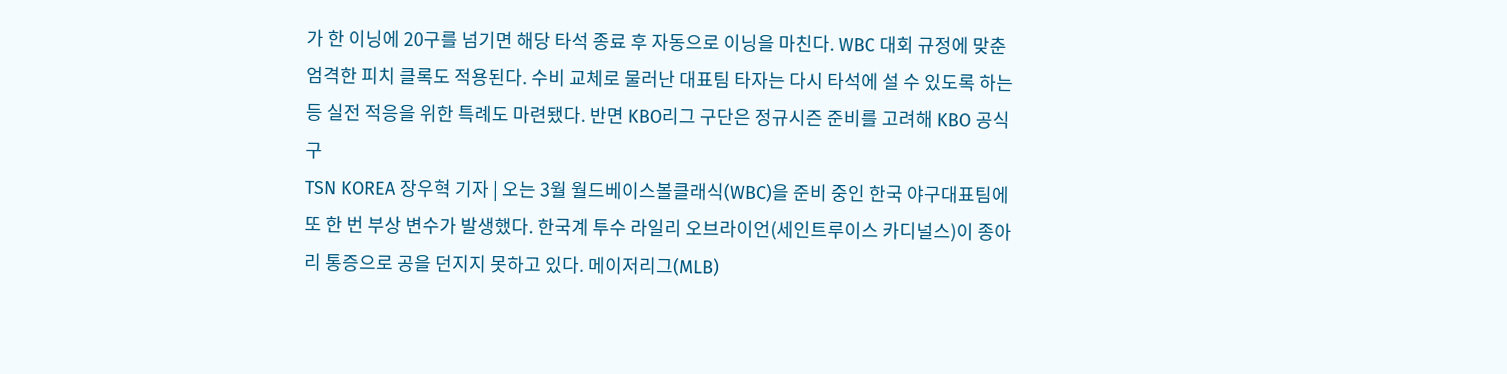가 한 이닝에 20구를 넘기면 해당 타석 종료 후 자동으로 이닝을 마친다. WBC 대회 규정에 맞춘 엄격한 피치 클록도 적용된다. 수비 교체로 물러난 대표팀 타자는 다시 타석에 설 수 있도록 하는 등 실전 적응을 위한 특례도 마련됐다. 반면 KBO리그 구단은 정규시즌 준비를 고려해 KBO 공식구
TSN KOREA 장우혁 기자 | 오는 3월 월드베이스볼클래식(WBC)을 준비 중인 한국 야구대표팀에 또 한 번 부상 변수가 발생했다. 한국계 투수 라일리 오브라이언(세인트루이스 카디널스)이 종아리 통증으로 공을 던지지 못하고 있다. 메이저리그(MLB)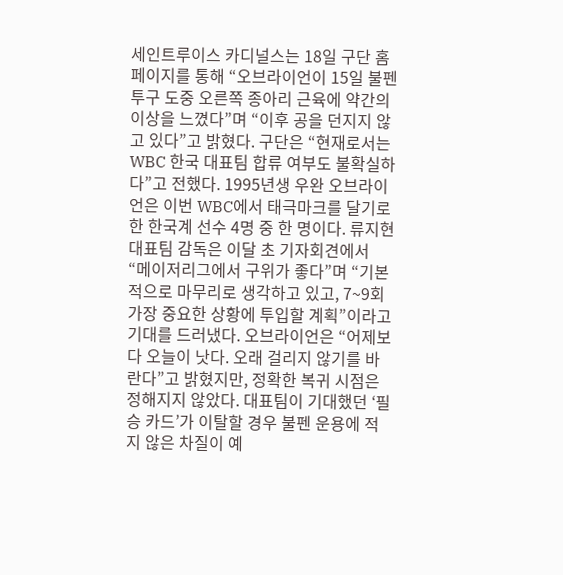세인트루이스 카디널스는 18일 구단 홈페이지를 통해 “오브라이언이 15일 불펜 투구 도중 오른쪽 종아리 근육에 약간의 이상을 느꼈다”며 “이후 공을 던지지 않고 있다”고 밝혔다. 구단은 “현재로서는 WBC 한국 대표팀 합류 여부도 불확실하다”고 전했다. 1995년생 우완 오브라이언은 이번 WBC에서 태극마크를 달기로 한 한국계 선수 4명 중 한 명이다. 류지현 대표팀 감독은 이달 초 기자회견에서 “메이저리그에서 구위가 좋다”며 “기본적으로 마무리로 생각하고 있고, 7~9회 가장 중요한 상황에 투입할 계획”이라고 기대를 드러냈다. 오브라이언은 “어제보다 오늘이 낫다. 오래 걸리지 않기를 바란다”고 밝혔지만, 정확한 복귀 시점은 정해지지 않았다. 대표팀이 기대했던 ‘필승 카드’가 이탈할 경우 불펜 운용에 적지 않은 차질이 예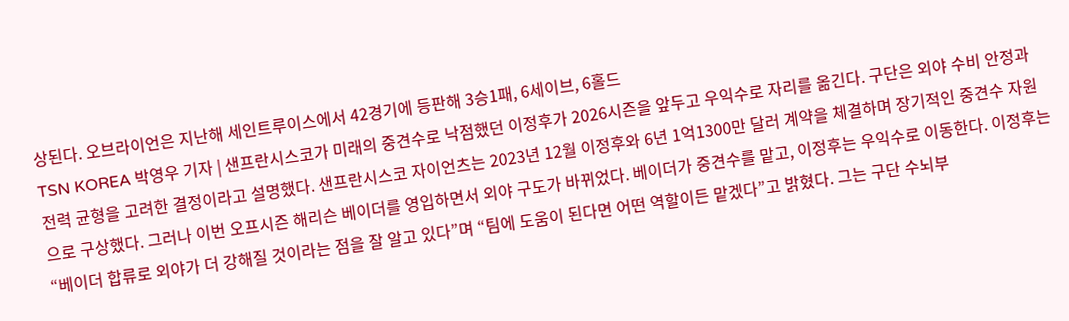상된다. 오브라이언은 지난해 세인트루이스에서 42경기에 등판해 3승1패, 6세이브, 6홀드
TSN KOREA 박영우 기자 | 샌프란시스코가 미래의 중견수로 낙점했던 이정후가 2026시즌을 앞두고 우익수로 자리를 옮긴다. 구단은 외야 수비 안정과 전력 균형을 고려한 결정이라고 설명했다. 샌프란시스코 자이언츠는 2023년 12월 이정후와 6년 1억1300만 달러 계약을 체결하며 장기적인 중견수 자원으로 구상했다. 그러나 이번 오프시즌 해리슨 베이더를 영입하면서 외야 구도가 바뀌었다. 베이더가 중견수를 맡고, 이정후는 우익수로 이동한다. 이정후는 “베이더 합류로 외야가 더 강해질 것이라는 점을 잘 알고 있다”며 “팀에 도움이 된다면 어떤 역할이든 맡겠다”고 밝혔다. 그는 구단 수뇌부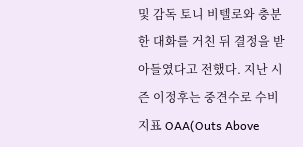및 감독 토니 비텔로와 충분한 대화를 거친 뒤 결정을 받아들였다고 전했다. 지난 시즌 이정후는 중견수로 수비 지표 OAA(Outs Above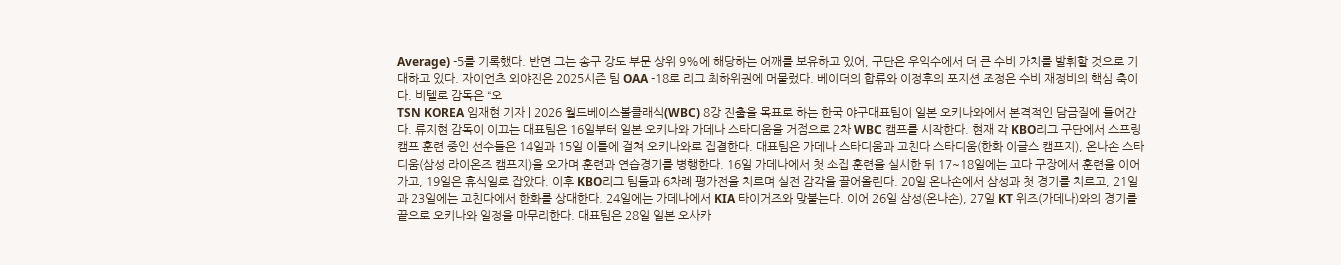Average) -5를 기록했다. 반면 그는 송구 강도 부문 상위 9%에 해당하는 어깨를 보유하고 있어, 구단은 우익수에서 더 큰 수비 가치를 발휘할 것으로 기대하고 있다. 자이언츠 외야진은 2025시즌 팀 OAA -18로 리그 최하위권에 머물렀다. 베이더의 합류와 이정후의 포지션 조정은 수비 재정비의 핵심 축이다. 비텔로 감독은 “오
TSN KOREA 임재현 기자 | 2026 월드베이스볼클래식(WBC) 8강 진출을 목표로 하는 한국 야구대표팀이 일본 오키나와에서 본격적인 담금질에 들어간다. 류지현 감독이 이끄는 대표팀은 16일부터 일본 오키나와 가데나 스타디움을 거점으로 2차 WBC 캠프를 시작한다. 현재 각 KBO리그 구단에서 스프링캠프 훈련 중인 선수들은 14일과 15일 이틀에 걸쳐 오키나와로 집결한다. 대표팀은 가데나 스타디움과 고친다 스타디움(한화 이글스 캠프지), 온나손 스타디움(삼성 라이온즈 캠프지)을 오가며 훈련과 연습경기를 병행한다. 16일 가데나에서 첫 소집 훈련을 실시한 뒤 17~18일에는 고다 구장에서 훈련을 이어가고, 19일은 휴식일로 잡았다. 이후 KBO리그 팀들과 6차례 평가전을 치르며 실전 감각을 끌어올린다. 20일 온나손에서 삼성과 첫 경기를 치르고, 21일과 23일에는 고친다에서 한화를 상대한다. 24일에는 가데나에서 KIA 타이거즈와 맞붙는다. 이어 26일 삼성(온나손), 27일 KT 위즈(가데나)와의 경기를 끝으로 오키나와 일정을 마무리한다. 대표팀은 28일 일본 오사카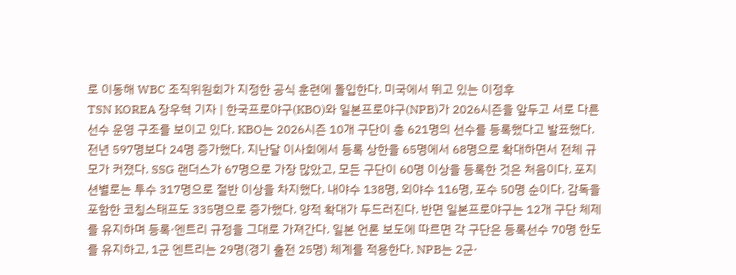로 이동해 WBC 조직위원회가 지정한 공식 훈련에 돌입한다. 미국에서 뛰고 있는 이정후
TSN KOREA 장우혁 기자 | 한국프로야구(KBO)와 일본프로야구(NPB)가 2026시즌을 앞두고 서로 다른 선수 운영 구조를 보이고 있다. KBO는 2026시즌 10개 구단이 총 621명의 선수를 등록했다고 발표했다. 전년 597명보다 24명 증가했다. 지난달 이사회에서 등록 상한을 65명에서 68명으로 확대하면서 전체 규모가 커졌다. SSG 랜더스가 67명으로 가장 많았고, 모든 구단이 60명 이상을 등록한 것은 처음이다. 포지션별로는 투수 317명으로 절반 이상을 차지했다. 내야수 138명, 외야수 116명, 포수 50명 순이다. 감독을 포함한 코칭스태프도 335명으로 증가했다. 양적 확대가 두드러진다. 반면 일본프로야구는 12개 구단 체제를 유지하며 등록·엔트리 규정을 그대로 가져간다. 일본 언론 보도에 따르면 각 구단은 등록선수 70명 한도를 유지하고, 1군 엔트리는 29명(경기 출전 25명) 체계를 적용한다. NPB는 2군·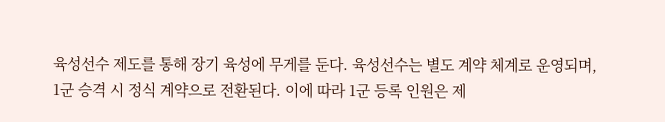육성선수 제도를 통해 장기 육성에 무게를 둔다. 육성선수는 별도 계약 체계로 운영되며, 1군 승격 시 정식 계약으로 전환된다. 이에 따라 1군 등록 인원은 제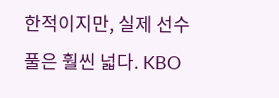한적이지만, 실제 선수 풀은 훨씬 넓다. KBO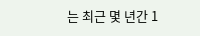는 최근 몇 년간 1